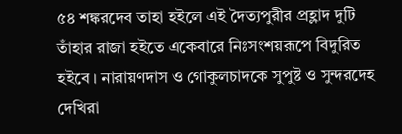৫৪ শঙ্করদেব তাহা হইলে এই দৈত্যপুরীর প্রহ্লাদ দুটি তাঁহার রাজা হইতে একেবারে নিঃসংশয়রূপে বিদুরিত হইবে । নারায়ণদাস ও গোকুলচাদকে সুপুষ্ট ও সুন্দরদেহ দেখিরা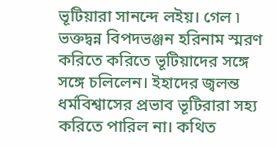ভূটিয়ারা সানন্দে লইয়। গেল ৷ ভক্তদ্বন্ন বিপদভঞ্জন হরিনাম স্মরণ করিতে করিতে ভূটিয়াদের সঙ্গে সঙ্গে চলিলেন। ইহাদের জ্বলন্ত ধর্মবিশ্বাসের প্রভাব ভূটিরারা সহ্য করিতে পারিল না। কথিত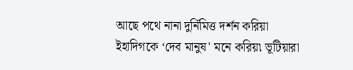আছে পথে নানা দুর্নিমিত্ত দর্শন করিয়া ইহাদিগকে ‘দেব মানুষ' মনে করিয়৷ ভূটিয়ারা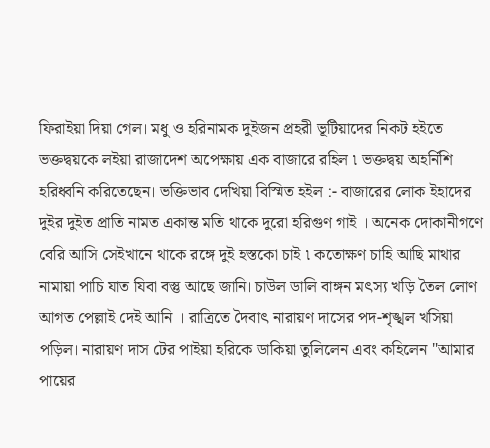ফিরাইয়া দিয়া গেল। মধু ও হরিনামক দুইজন প্রহরী ভূটিয়াদের নিকট হইতে ভক্তদ্বয়কে লইয়া রাজাদেশ অপেক্ষায় এক বাজারে রহিল ৷ ভক্তদ্বয় অহর্নিশি হরিধ্বনি করিতেছেন। ভক্তিভাব দেখিয়া বিস্মিত হইল :- বাজারের লোক ইহাদের দুইর দুইত প্রাতি নামত একান্ত মতি থাকে দুরো হরিগুণ গাই । অনেক দোকানীগণে বেরি আসি সেইখানে থাকে রঙ্গে দুই হস্তকো চাই ৷ কতোক্ষণ চাহি আছি মাথার নামায়া পাচি যাত যিবা বস্তু আছে জানি। চাউল ডালি বাঙ্গন মৎস্য খড়ি তৈল লোণ আগত পেল্লাই দেই আনি । রাত্রিতে দৈবাৎ নারায়ণ দাসের পদ-শৃঙ্খল খসিয়া পড়িল। নারায়ণ দাস টের পাইয়া হরিকে ডাকিয়া তুলিলেন এবং কহিলেন "আমার পায়ের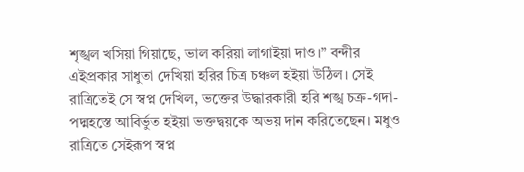শৃঙ্খল খসিয়া গিয়াছে, ভাল করিয়া লাগাইয়া দাও।” বন্দীর এইপ্রকার সাধুতা দেখিয়া হরির চিত্র চঞ্চল হইয়া উঠিল। সেই রাত্রিতেই সে স্বপ্ন দেখিল, ভক্তের উদ্ধারকারী হরি শঙ্খ চক্র-গদা-পদ্মহস্তে আবির্ভুত হইয়া ভক্তদ্বয়কে অভয় দান করিতেছেন। মধুও রাত্রিতে সেইরূপ স্বপ্ন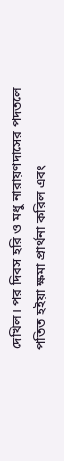দেখিল। পর দিবস হরি ও মধু নারায়ণদাসের পদতলে পতিত হইয়া ক্ষমা প্রার্থনা করিল এবং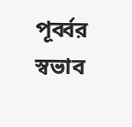পূর্ব্বর স্বভাব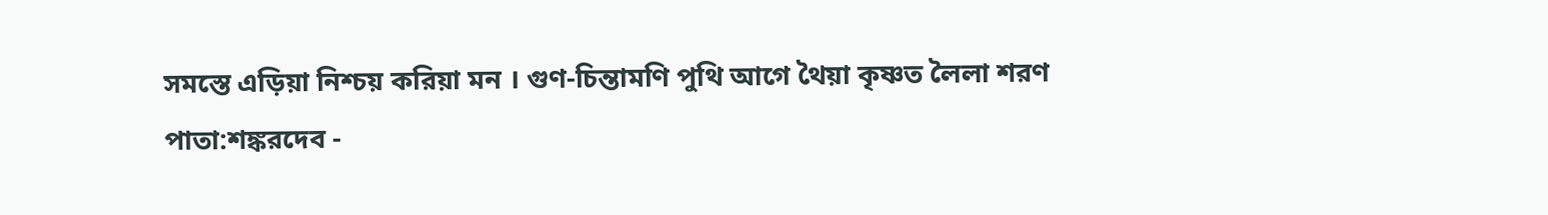সমস্তে এড়িয়া নিশ্চয় করিয়া মন । গুণ-চিন্তামণি পুথি আগে থৈয়া কৃষ্ণত লৈলা শরণ
পাতা:শঙ্করদেব -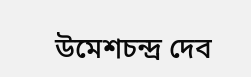উমেশচন্দ্র দেব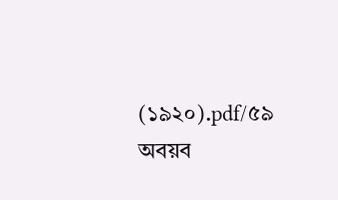(১৯২০).pdf/৫৯
অবয়ব